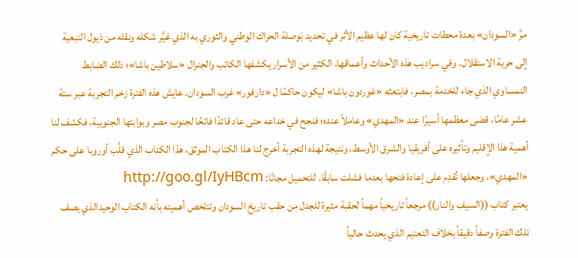مرَّ «السودان» بعدة محطات تاريخية كان لها عظيم الأثر في تحديد بَوصلة الحراك الوطني والثوري به الذي غيَّر شكله ونقله من ذيول التبعية إلى حرية الاستقلال. وفي سراديب هذه الأحداث وأعماقها، الكثير من الأسرار يكشفها الكاتب والجنرال «سلاطين باشا»؛ ذلك الضابط النمساوي الذي جاء للخدمة بمصر، فابتعثه «غوردون باشا» ليكون حاكمًا ل «دارفور» غرب السودان. عايش هذه الفترة زخم التجربة عبر ستة عشر عامًا، قضى معظمها أسيرًا عند «المهدي» وعاملاً عنده؛ فنجح في خداعه حتى عاد قائدًا فاتحًا لجنوب مصر وبوابتها الجنوبية، فكشف لنا أهمية هذا الإقليم وتأثيره على أفريقيا والشرق الأوسط، ونتيجة لهذه التجربة أخرج لنا هذا الكتاب الموثق، هذا الكتاب الذي قلَّب أوروبا على حكم «المهدي»، وجعلها تُقدِم على إعادة فتحها بعدما فشلت سابقًا. للتحميل مجانًا: http://goo.gl/IyHBcm
يعتبر كتاب ((السيف والنار)) مرجعاً تاريخياً مهماً لحقبة مثيرة للجدل من حقب تاريخ السودان وتتلخص أهميته بأنه الكتاب الوحيدالذي يصف تلك الفترة وصفاً دقيقاً بخلاف التعتيم الذي يحدث حالياً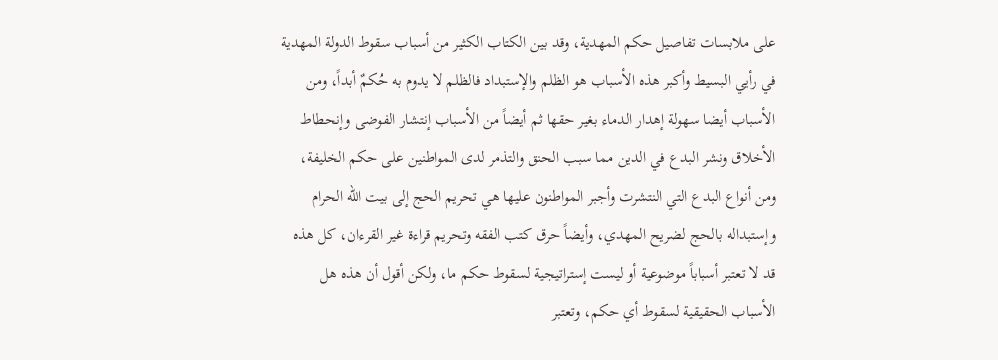على ملابسات تفاصيل حكم المهدية، وقد بين الكتاب الكثير من أسباب سقوط الدولة المهدية في رأيي البسيط وأكبر هذه الأسباب هو الظلم والإستبداد فالظلم لا يدوم به حُكمٌ أبداً، ومن الأسباب أيضا سهولة إهدار الدماء بغير حقها ثم أيضاً من الأسباب إنتشار الفوضى وإنحطاط الأخلاق ونشر البدع في الدين مما سبب الحنق والتذمر لدى المواطنين على حكم الخليفة، ومن أنواع البدع التي النتشرت وأجبر المواطنون عليها هي تحريم الحج إلى بيت الله الحرام وإستبداله بالحج لضريح المهدي، وأيضاً حرق كتب الفقه وتحريم قراءة غير القرءان، كل هذه قد لا تعتبر أسباباً موضوعية أو ليست إستراتيجية لسقوط حكم ما، ولكن أقول أن هذه هل الأسباب الحقيقية لسقوط أي حكم، وتعتبر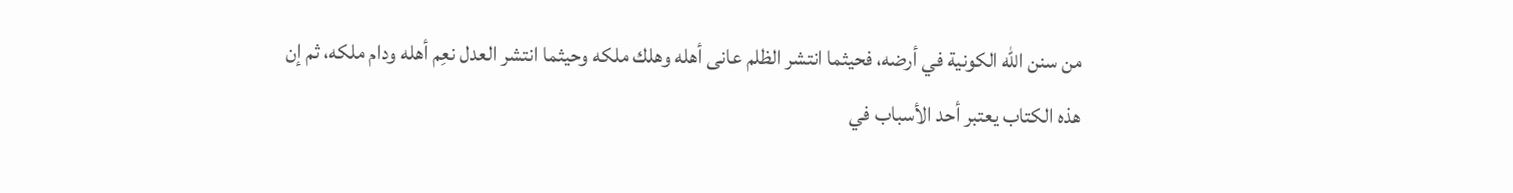من سنن الله الكونية في أرضه، فحيثما انتشر الظلم عانى أهله وهلك ملكه وحيثما انتشر العدل نعِم أهله ودام ملكه، ثم إن هذه الكتاب يعتبر أحد الأسباب في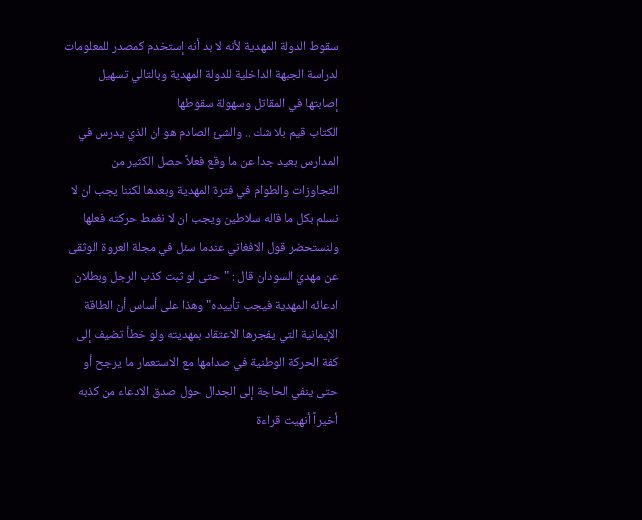سقوط الدولة المهدية لأنه لا بد أنه إستخدم كمصدر للمعلومات لدراسة الجبهة الداخلية للدولة المهدية وبالتالي تسهيل إصابتها في المقاتل وسهولة سقوطها
الكتاب قيم بلا شك .. والشئ الصادم هو ان الذي يدرس في المدارس بعيد جدا عن ما وقع فعلاً حصل الكثير من التجاوزات والطوام في فترة المهدية وبعدها لكننا يجب ان لا نسلم بكل ما قاله سلاطين ويجب ان لا نغمط حركته فعلها ولنستحضر قول الافغاني عندما سئل في مجلة العروة الوثقى عن مهدي السودان قال : "حتى لو ثبت كذب الرجل وبطلان ادعائه المهدية فيجب تأييده" وهذا على أساس أن الطاقة الإيمانية التي يفجرها الاعتقاد بمهديته ولو خطأ تضيف إلى كفة الحركة الوطنية في صدامها مع الاستعمار ما يرجح أو حتى ينفي الحاجة إلى الجدال حول صدق الادعاء من كذبه
أخيراً أنهيت قراءة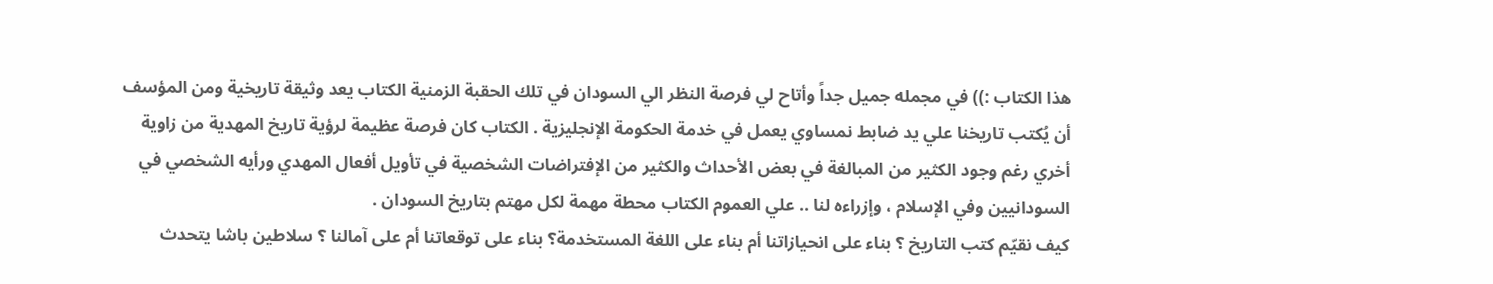هذا الكتاب :)) في مجمله جميل جداً وأتاح لي فرصة النظر الي السودان في تلك الحقبة الزمنية الكتاب يعد وثيقة تاريخية ومن المؤسف أن يُكتب تاريخنا علي يد ضابط نمساوي يعمل في خدمة الحكومة الإنجليزية . الكتاب كان فرصة عظيمة لرؤية تاريخ المهدية من زاوية أخري رغم وجود الكثير من المبالغة في بعض الأحداث والكثير من الإفتراضات الشخصية في تأويل أفعال المهدي ورأيه الشخصي في السودانيين وفي الإسلام ، وإزراءه لنا .. علي العموم الكتاب محطة مهمة لكل مهتم بتاريخ السودان .
كيف نقيّم كتب التاريخ ؟ بناء على انحيازاتنا أم بناء على اللغة المستخدمة؟ بناء على توقعاتنا أم على آمالنا ؟ سلاطين باشا يتحدث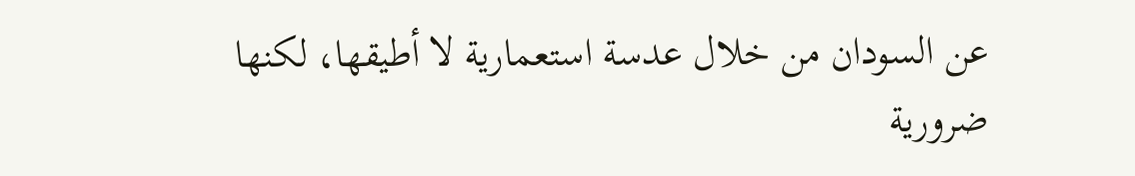عن السودان من خلال عدسة استعمارية لا أطيقها، لكنها ضرورية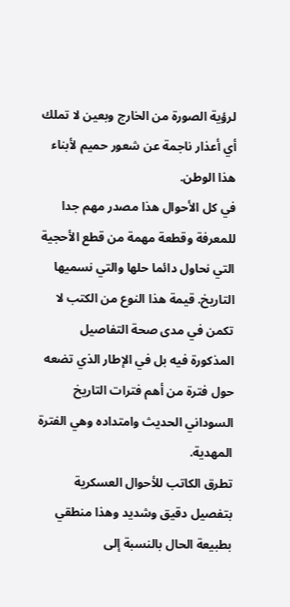لرؤية الصورة من الخارج وبعين لا تملك أي أعذار ناجمة عن شعور حميم لأبناء هذا الوطن.
في كل الأحوال هذا مصدر مهم جدا للمعرفة وقطعة مهمة من قطع الأحجية التي نحاول دائما حلها والتي نسميها التاريخ. قيمة هذا النوع من الكتب لا تكمن في مدى صحة التفاصيل المذكورة فيه بل في الإطار الذي تضعه حول فترة من أهم فترات التاريخ السوداني الحديث وامتداده وهي الفترة المهدية.
تطرق الكاتب للأحوال العسكرية بتفصيل دقيق وشديد وهذا منطقي بطبيعة الحال بالنسبة إلى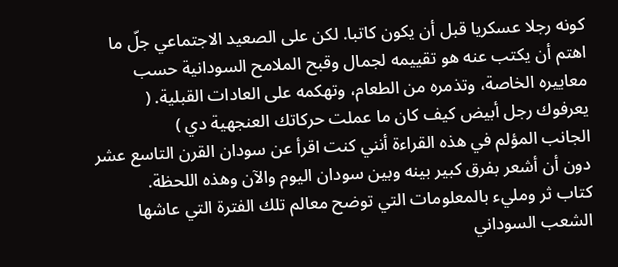كونه رجلا عسكريا قبل أن يكون كاتبا. لكن على الصعيد الاجتماعي جلّ ما اهتم أن يكتب عنه هو تقييمه لجمال وقبح الملامح السودانية حسب معاييره الخاصة، وتذمره من الطعام، وتهكمه على العادات القبلية. ( يعرفوك رجل أبيض كيف كان ما عملت حركاتك العنجهية دي )
الجانب المؤلم في هذه القراءة أنني كنت اقرأ عن سودان القرن التاسع عشر دون أن أشعر بفرق كبير بينه وبين سودان اليوم والآن وهذه اللحظة.
كتاب ثر ومليء بالمعلومات التي توضح معالم تلك الفترة التي عاشها الشعب السوداني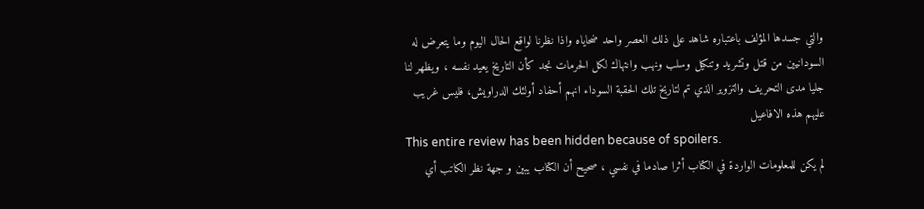والتي جسدها المؤلف باعتباره شاهد على ذلك العصر واحد ضحاياه واذا نظرنا لواقع الحال اليوم وما يتعرض له السودانيين من قتل وتشريد وتنكيل وسلب ونهب وانتهاك لكل الحرمات نجد كأن التاريخ يعيد نفسه ، ويظهر لنا جليا مدى التحريف والتزوير الذي تم لتاريخ تلك الحقبة السوداء انهم أحفاد أولئك الدراويش، فليس غريب عليهم هذه الافاعيل
This entire review has been hidden because of spoilers.
لم يكن للمعلومات الواردة في الكتاب أثرا صادما في نفسي ، صحيح أن الكتاب يبين و جهة نظر الكاتب أي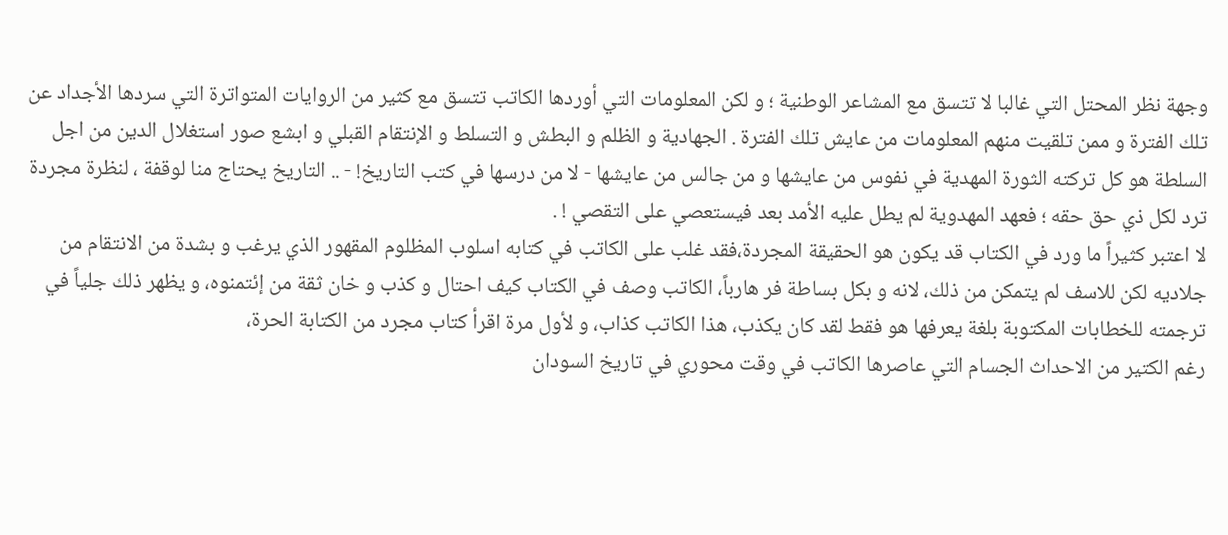وجهة نظر المحتل التي غالبا لا تتسق مع المشاعر الوطنية ؛ و لكن المعلومات التي أوردها الكاتب تتسق مع كثير من الروايات المتواترة التي سردها الأجداد عن تلك الفترة و ممن تلقيت منهم المعلومات من عايش تلك الفترة . الجهادية و الظلم و البطش و التسلط و الإنتقام القبلي و ابشع صور استغلال الدين من اجل السلطة هو كل تركته الثورة المهدية في نفوس من عايشها و من جالس من عايشها - لا من درسها في كتب التاريخ! - .. التاريخ يحتاج منا لوقفة ، لنظرة مجردة ترد لكل ذي حق حقه ؛ فعهد المهدوية لم يطل عليه الأمد بعد فيستعصي على التقصي ! .
لا اعتبر كثيراً ما ورد في الكتاب قد يكون هو الحقيقة المجردة،فقد غلب على الكاتب في كتابه اسلوب المظلوم المقهور الذي يرغب و بشدة من الانتقام من جلاديه لكن للاسف لم يتمكن من ذلك، لانه و بكل بساطة فر هارباً، الكاتب وصف في الكتاب كيف احتال و كذب و خان ثقة من إئتمنوه، و يظهر ذلك جلياً في ترجمته للخطابات المكتوبة بلغة يعرفها هو فقط لقد كان يكذب، هذا الكاتب كذاب، و لأول مرة اقرأ كتاب مجرد من الكتابة الحرة،
رغم الكتير من الاحداث الجسام التي عاصرها الكاتب في وقت محوري في تاريخ السودان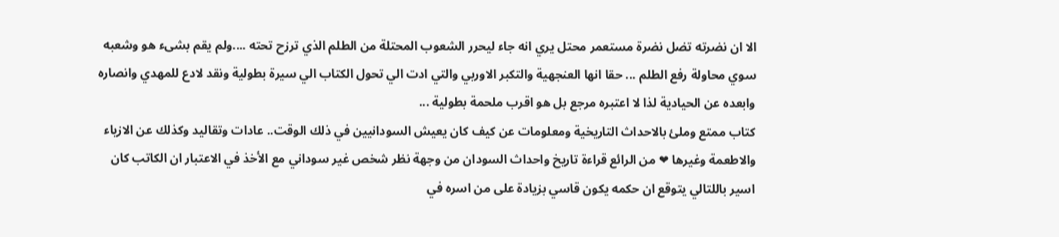الا ان نضرته تضل نضرة مستعمر محتل يري انه جاء ليحرر الشعوب المحتلة من الطلم الذي ترزح تحته ....ولم يقم بشىء هو وشعبه سوي محاولة رفع الطلم ... حقا انها العنجهية والتكبر الاوربي والتي ادت الي تحول الكتاب الي سيرة بطولية ونقد لادع للمهدي وانصاره وابعده عن الحيادية لذا لا اعتبره مرجع بل هو اقرب ملحمة بطولية ...
كتاب ممتع وملئ بالاحداث التاريخية ومعلومات عن كيف كان يعيش السودانيين في ذلك الوقت.. عادات وتقاليد وكذلك عن الازياء والاطعمة وغيرها ❤ من الرائع قراءة تاريخ واحداث السودان من وجهة نظر شخص غير سوداني مع الأخذ في الاعتبار ان الكاتب كان اسير باللتالي يتوقع ان حكمه يكون قاسي بزيادة على من اسره في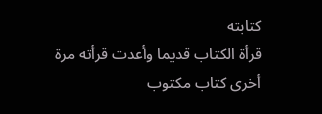كتابته
قرأة الكتاب قديما وأعدت قرأته مرة أخرى كتاب مكتوب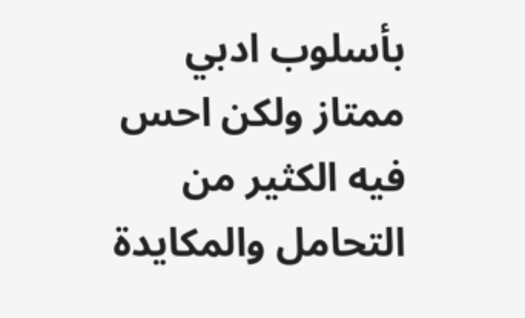بأسلوب ادبي ممتاز ولكن احس فيه الكثير من التحامل والمكايدة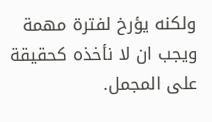ولكنه يؤرخ لفترة مهمة ويجب ان لا نأخذه كحقيقة على المجمل.